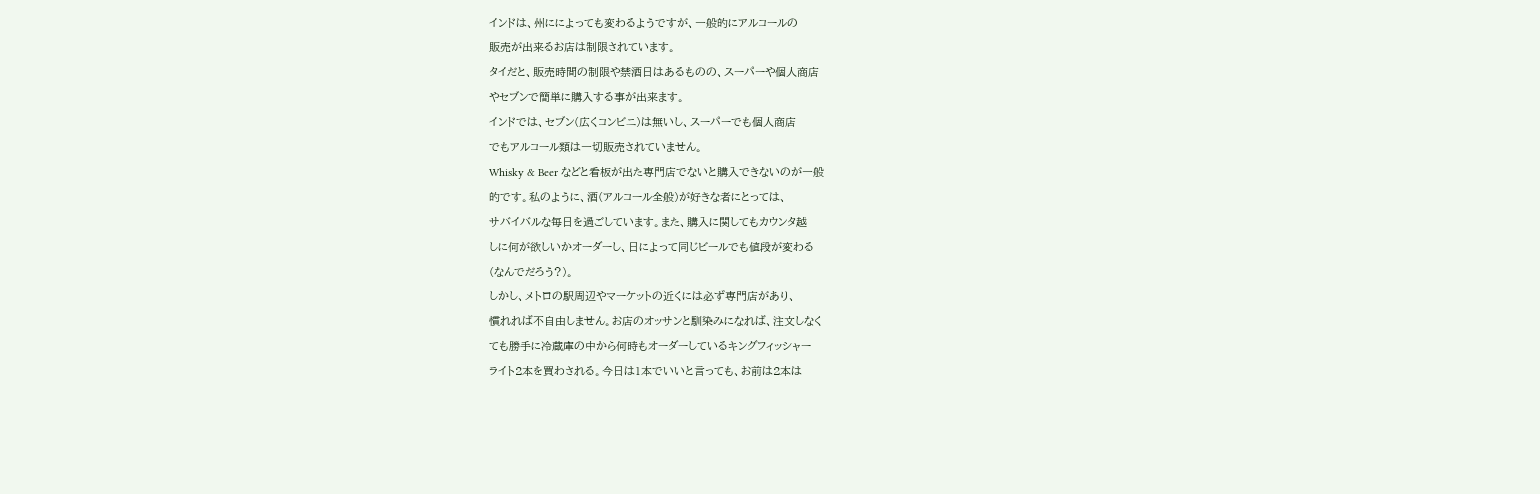インドは、州にによっても変わるようですが、一般的にアルコールの
販売が出来るお店は制限されています。
タイだと、販売時間の制限や禁酒日はあるものの、スーパーや個人商店
やセブンで簡単に購入する事が出来ます。
インドでは、セブン(広くコンビニ)は無いし、スーパーでも個人商店
でもアルコール類は一切販売されていません。
Whisky & Beer などと看板が出た専門店でないと購入できないのが一般
的です。私のように、酒(アルコール全般)が好きな者にとっては、
サバイバルな毎日を過ごしています。また、購入に関してもカウンタ越
しに何が欲しいかオーダーし、日によって同じビールでも値段が変わる
(なんでだろう?)。
しかし、メトロの駅周辺やマーケットの近くには必ず専門店があり、
慣れれば不自由しません。お店のオッサンと馴染みになれば、注文しなく
ても勝手に冷蔵庫の中から何時もオーダーしているキングフィッシャー
ライト2本を買わされる。今日は1本でいいと言っても、お前は2本は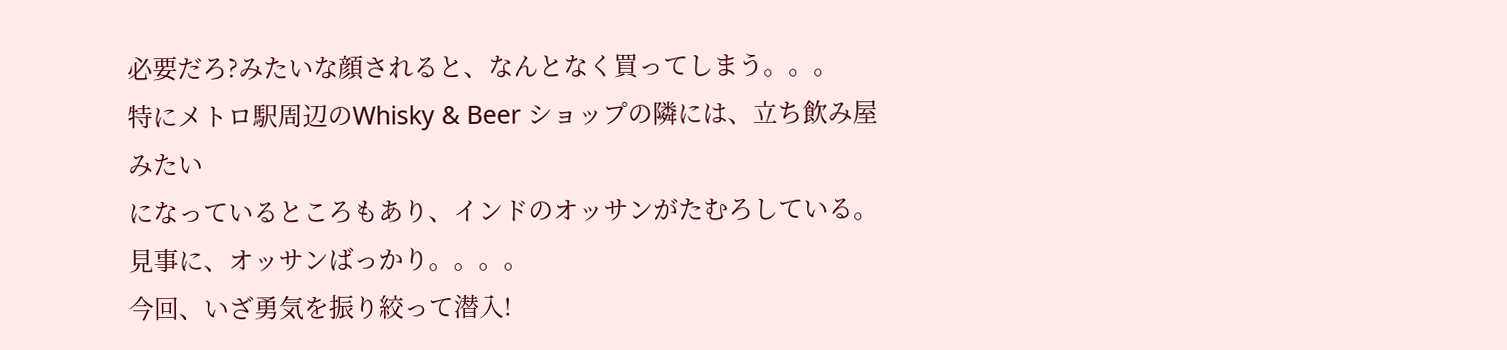必要だろ?みたいな顔されると、なんとなく買ってしまう。。。
特にメトロ駅周辺のWhisky & Beer ショップの隣には、立ち飲み屋みたい
になっているところもあり、インドのオッサンがたむろしている。
見事に、オッサンばっかり。。。。
今回、いざ勇気を振り絞って潜入!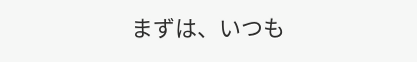まずは、いつも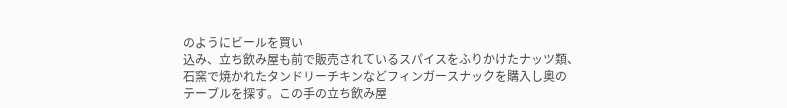のようにビールを買い
込み、立ち飲み屋も前で販売されているスパイスをふりかけたナッツ類、
石窯で焼かれたタンドリーチキンなどフィンガースナックを購入し奥の
テーブルを探す。この手の立ち飲み屋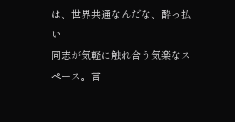は、世界共通なんだな、酔っ払い
同志が気軽に触れ合う気楽なスペース。言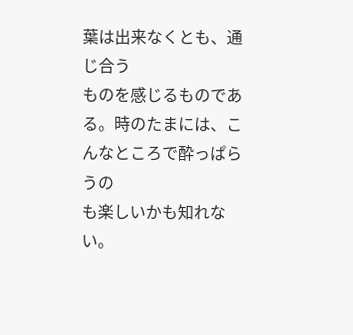葉は出来なくとも、通じ合う
ものを感じるものである。時のたまには、こんなところで酔っぱらうの
も楽しいかも知れない。